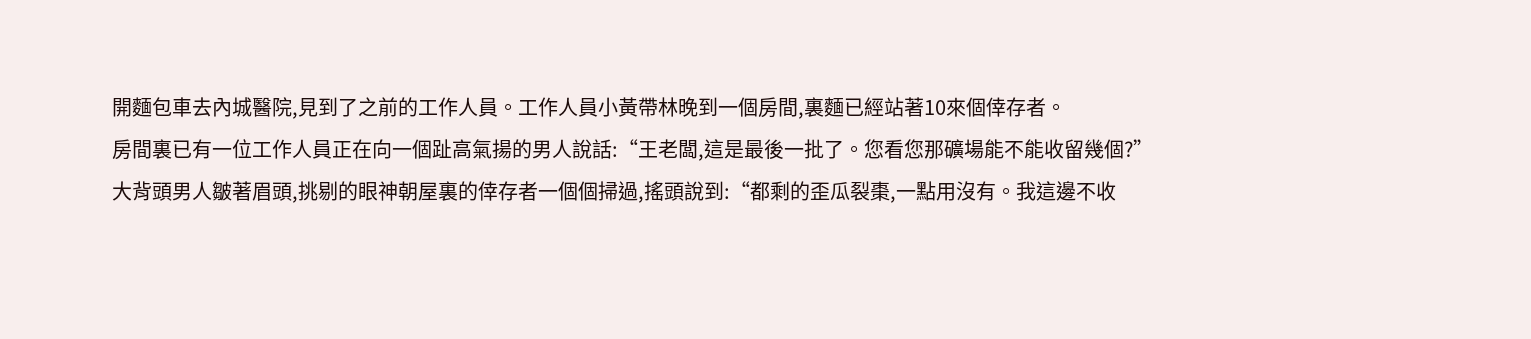開麵包車去內城醫院,見到了之前的工作人員。工作人員小黃帶林晚到一個房間,裏麵已經站著10來個倖存者。
房間裏已有一位工作人員正在向一個趾高氣揚的男人說話:“王老闆,這是最後一批了。您看您那礦場能不能收留幾個?”
大背頭男人皺著眉頭,挑剔的眼神朝屋裏的倖存者一個個掃過,搖頭說到:“都剩的歪瓜裂棗,一點用沒有。我這邊不收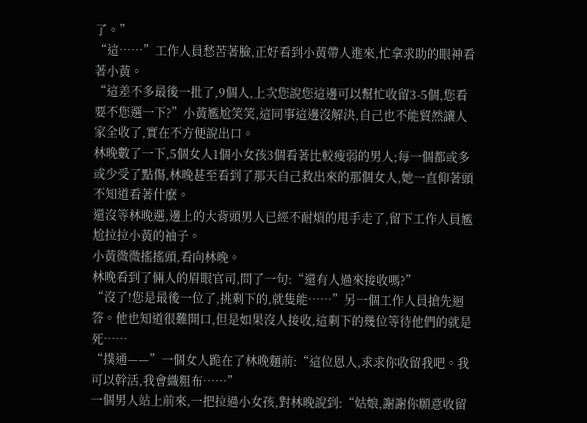了。”
“這……”工作人員愁苦著臉,正好看到小黃帶人進來,忙拿求助的眼神看著小黃。
“這差不多最後一批了,9個人,上次您說您這邊可以幫忙收留3-5個,您看要不您選一下?”小黃尷尬笑笑,這同事這邊沒解決,自己也不能貿然讓人家全收了,實在不方便說出口。
林晚數了一下,5個女人1個小女孩3個看著比較瘦弱的男人;每一個都或多或少受了點傷,林晚甚至看到了那天自己救出來的那個女人,她一直仰著頭不知道看著什麽。
還沒等林晚選,邊上的大背頭男人已經不耐煩的甩手走了,留下工作人員尷尬拉拉小黃的袖子。
小黃微微搖搖頭,看向林晚。
林晚看到了倆人的眉眼官司,問了一句:“還有人過來接收嗎?”
“沒了!您是最後一位了,挑剩下的,就隻能……”另一個工作人員搶先迴答。他也知道很難開口,但是如果沒人接收,這剩下的幾位等待他們的就是死……
“撲通——”一個女人跪在了林晚麵前:“這位恩人,求求你收留我吧。我可以幹活,我會織粗布……”
一個男人站上前來,一把拉過小女孩,對林晚說到:“姑娘,謝謝你願意收留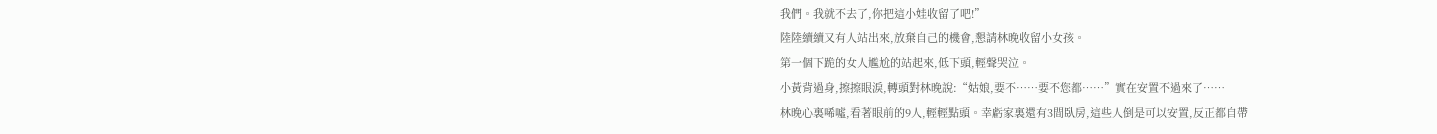我們。我就不去了,你把這小娃收留了吧!”
陸陸續續又有人站出來,放棄自己的機會,懇請林晚收留小女孩。
第一個下跪的女人尷尬的站起來,低下頭,輕聲哭泣。
小黃背過身,擦擦眼淚,轉頭對林晚說:“姑娘,要不……要不您都……”實在安置不過來了……
林晚心裏唏噓,看著眼前的9人,輕輕點頭。幸虧家裏還有3間臥房,這些人倒是可以安置,反正都自帶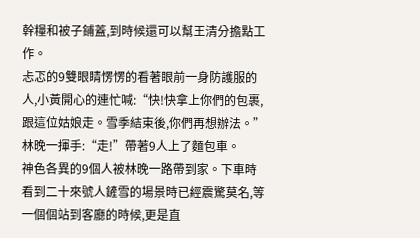幹糧和被子鋪蓋,到時候還可以幫王清分擔點工作。
忐忑的9雙眼睛愣愣的看著眼前一身防護服的人,小黃開心的連忙喊:“快!快拿上你們的包裹,跟這位姑娘走。雪季結束後,你們再想辦法。”
林晚一揮手:“走!”帶著9人上了麵包車。
神色各異的9個人被林晚一路帶到家。下車時看到二十來號人鏟雪的場景時已經震驚莫名,等一個個站到客廳的時候,更是直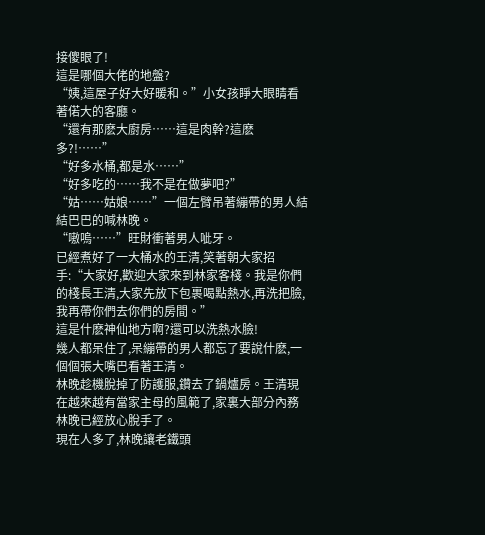接傻眼了!
這是哪個大佬的地盤?
“姨,這屋子好大好暖和。”小女孩睜大眼睛看著偌大的客廳。
“還有那麽大廚房……這是肉幹?這麽多?!……”
“好多水桶,都是水……”
“好多吃的……我不是在做夢吧?”
“姑……姑娘……”一個左臂吊著繃帶的男人結結巴巴的喊林晚。
“嗷嗚……”旺財衝著男人呲牙。
已經煮好了一大桶水的王清,笑著朝大家招手:“大家好,歡迎大家來到林家客棧。我是你們的棧長王清,大家先放下包裹喝點熱水,再洗把臉,我再帶你們去你們的房間。”
這是什麽神仙地方啊?還可以洗熱水臉!
幾人都呆住了,呆繃帶的男人都忘了要說什麽,一個個張大嘴巴看著王清。
林晚趁機脫掉了防護服,鑽去了鍋爐房。王清現在越來越有當家主母的風範了,家裏大部分內務林晚已經放心脫手了。
現在人多了,林晚讓老鐵頭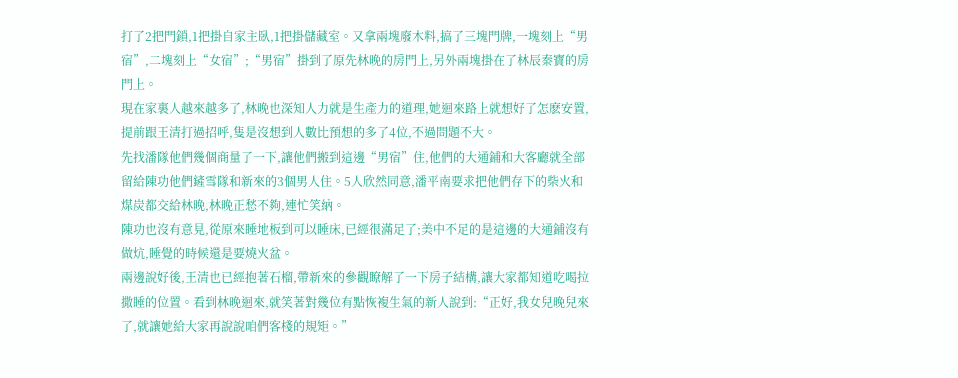打了2把門鎖,1把掛自家主臥,1把掛儲藏室。又拿兩塊廢木料,搞了三塊門牌,一塊刻上“男宿”,二塊刻上“女宿”;“男宿”掛到了原先林晚的房門上,另外兩塊掛在了林辰秦寶的房門上。
現在家裏人越來越多了,林晚也深知人力就是生產力的道理,她迴來路上就想好了怎麽安置,提前跟王清打過招呼,隻是沒想到人數比預想的多了4位,不過問題不大。
先找潘隊他們幾個商量了一下,讓他們搬到這邊“男宿”住,他們的大通鋪和大客廳就全部留給陳功他們鏟雪隊和新來的3個男人住。5人欣然同意,潘平南要求把他們存下的柴火和煤炭都交給林晚,林晚正愁不夠,連忙笑納。
陳功也沒有意見,從原來睡地板到可以睡床,已經很滿足了;美中不足的是這邊的大通鋪沒有做炕,睡覺的時候還是要燒火盆。
兩邊說好後,王清也已經抱著石榴,帶新來的參觀瞭解了一下房子結構,讓大家都知道吃喝拉撒睡的位置。看到林晚迴來,就笑著對幾位有點恢複生氣的新人說到:“正好,我女兒晚兒來了,就讓她給大家再說說咱們客棧的規矩。”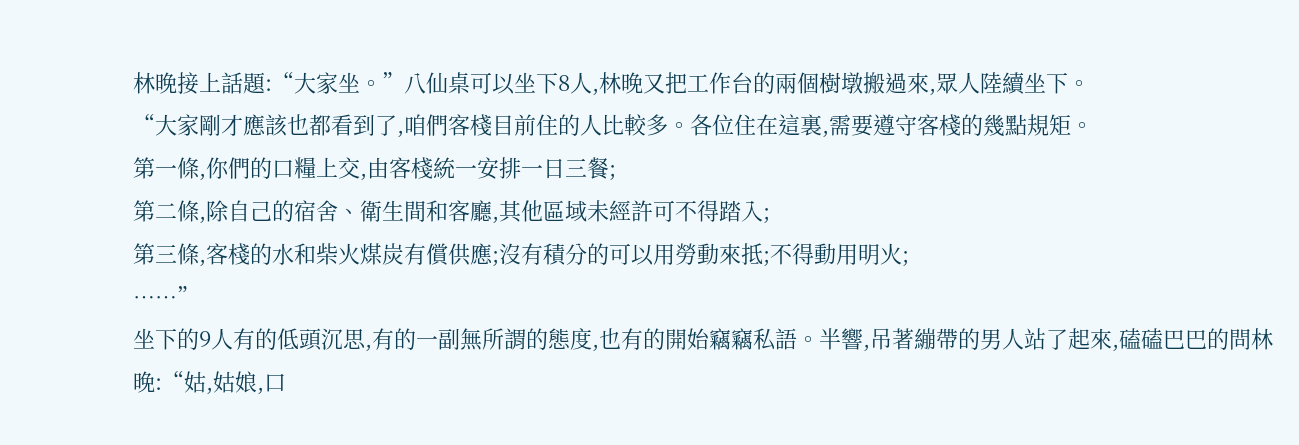林晚接上話題:“大家坐。”八仙桌可以坐下8人,林晚又把工作台的兩個樹墩搬過來,眾人陸續坐下。
“大家剛才應該也都看到了,咱們客棧目前住的人比較多。各位住在這裏,需要遵守客棧的幾點規矩。
第一條,你們的口糧上交,由客棧統一安排一日三餐;
第二條,除自己的宿舍、衛生間和客廳,其他區域未經許可不得踏入;
第三條,客棧的水和柴火煤炭有償供應;沒有積分的可以用勞動來抵;不得動用明火;
……”
坐下的9人有的低頭沉思,有的一副無所謂的態度,也有的開始竊竊私語。半響,吊著繃帶的男人站了起來,磕磕巴巴的問林晚:“姑,姑娘,口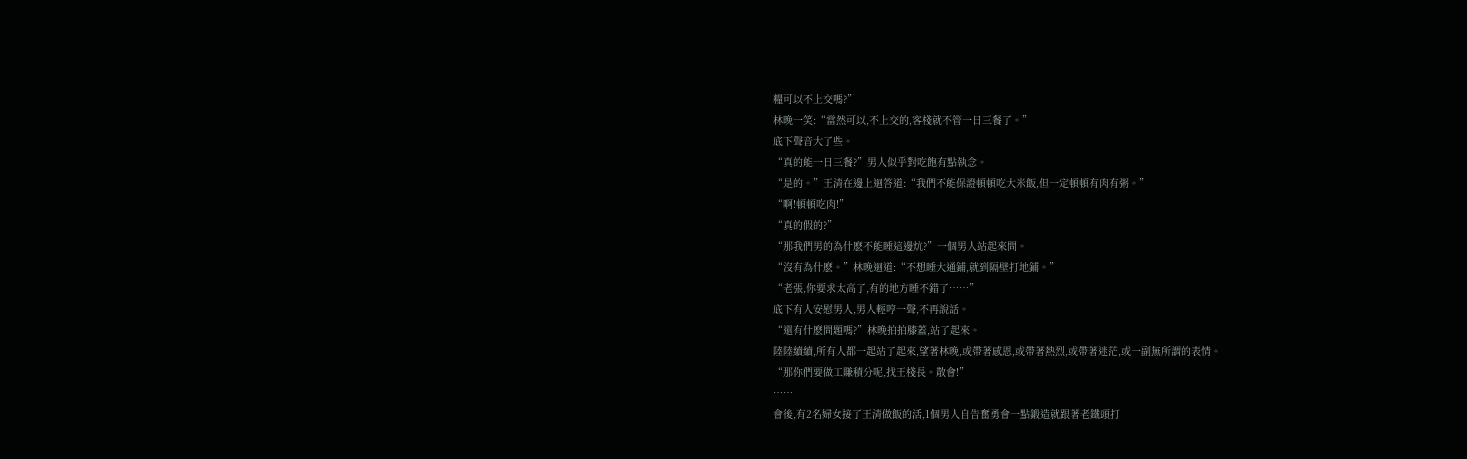糧可以不上交嗎?”
林晚一笑:“當然可以,不上交的,客棧就不管一日三餐了。”
底下聲音大了些。
“真的能一日三餐?”男人似乎對吃飽有點執念。
“是的。”王清在邊上迴答道:“我們不能保證頓頓吃大米飯,但一定頓頓有肉有粥。”
“啊!頓頓吃肉!”
“真的假的?”
“那我們男的為什麽不能睡這邊炕?”一個男人站起來問。
“沒有為什麽。”林晚迴道:“不想睡大通鋪,就到隔壁打地鋪。”
“老張,你要求太高了,有的地方睡不錯了……”
底下有人安慰男人,男人輕哼一聲,不再說話。
“還有什麽問題嗎?”林晚拍拍膝蓋,站了起來。
陸陸續續,所有人都一起站了起來,望著林晚,或帶著感恩,或帶著熱烈,或帶著迷茫,或一副無所謂的表情。
“那你們要做工賺積分呢,找王棧長。散會!”
……
會後,有2名婦女接了王清做飯的活,1個男人自告奮勇會一點鍛造就跟著老鐵頭打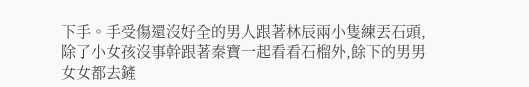下手。手受傷還沒好全的男人跟著林辰兩小隻練丟石頭,除了小女孩沒事幹跟著秦寶一起看看石榴外,餘下的男男女女都去鏟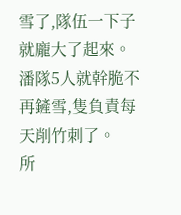雪了,隊伍一下子就龐大了起來。
潘隊5人就幹脆不再鏟雪,隻負責每天削竹刺了。
所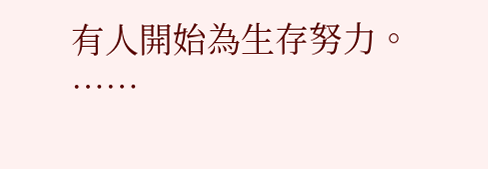有人開始為生存努力。
……